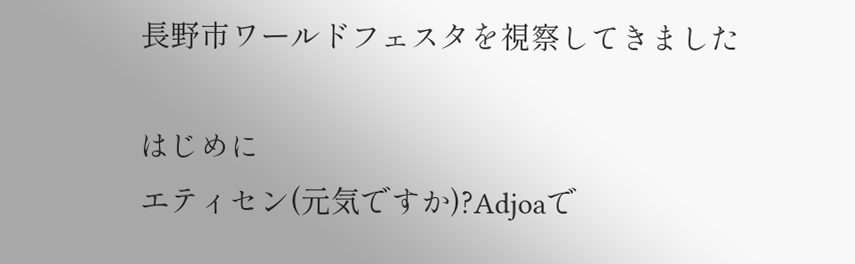長野市ワールドフェスタを視察してきました

はじめに
エティセン(元気ですか)?Adjoaで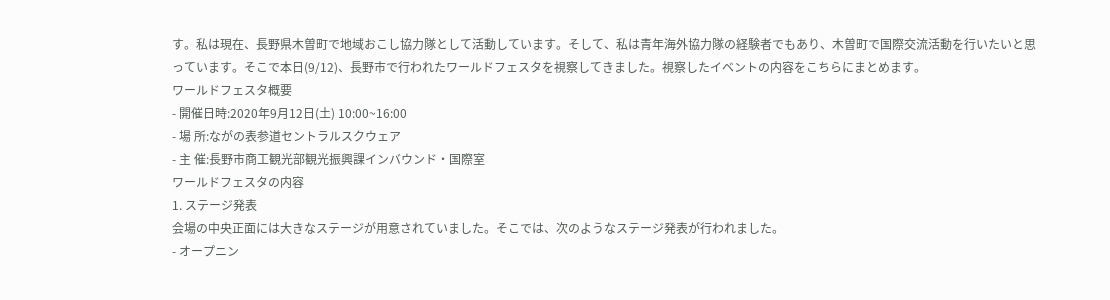す。私は現在、長野県木曽町で地域おこし協力隊として活動しています。そして、私は青年海外協力隊の経験者でもあり、木曽町で国際交流活動を行いたいと思っています。そこで本日(9/12)、長野市で行われたワールドフェスタを視察してきました。視察したイベントの内容をこちらにまとめます。
ワールドフェスタ概要
- 開催日時:2020年9月12日(土) 10:00~16:00
- 場 所:ながの表参道セントラルスクウェア
- 主 催:長野市商工観光部観光振興課インバウンド・国際室
ワールドフェスタの内容
1. ステージ発表
会場の中央正面には大きなステージが用意されていました。そこでは、次のようなステージ発表が行われました。
- オープニン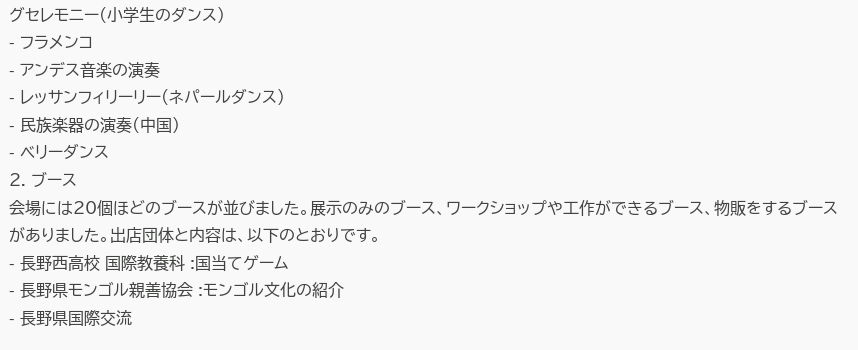グセレモニー(小学生のダンス)
- フラメンコ
- アンデス音楽の演奏
- レッサンフィリーリー(ネパールダンス)
- 民族楽器の演奏(中国)
- ベリーダンス
2. ブース
会場には20個ほどのブースが並びました。展示のみのブース、ワークショップや工作ができるブース、物販をするブースがありました。出店団体と内容は、以下のとおりです。
- 長野西高校 国際教養科 :国当てゲーム
- 長野県モンゴル親善協会 :モンゴル文化の紹介
- 長野県国際交流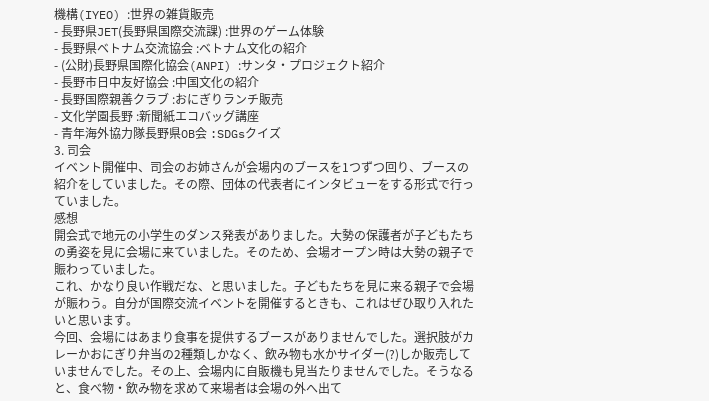機構(IYEO) :世界の雑貨販売
- 長野県JET(長野県国際交流課) :世界のゲーム体験
- 長野県ベトナム交流協会 :ベトナム文化の紹介
- (公財)長野県国際化協会(ANPI) :サンタ・プロジェクト紹介
- 長野市日中友好協会 :中国文化の紹介
- 長野国際親善クラブ :おにぎりランチ販売
- 文化学園長野 :新聞紙エコバッグ講座
- 青年海外協力隊長野県OB会 :SDGsクイズ
3. 司会
イベント開催中、司会のお姉さんが会場内のブースを1つずつ回り、ブースの紹介をしていました。その際、団体の代表者にインタビューをする形式で行っていました。
感想
開会式で地元の小学生のダンス発表がありました。大勢の保護者が子どもたちの勇姿を見に会場に来ていました。そのため、会場オープン時は大勢の親子で賑わっていました。
これ、かなり良い作戦だな、と思いました。子どもたちを見に来る親子で会場が賑わう。自分が国際交流イベントを開催するときも、これはぜひ取り入れたいと思います。
今回、会場にはあまり食事を提供するブースがありませんでした。選択肢がカレーかおにぎり弁当の2種類しかなく、飲み物も水かサイダー(?)しか販売していませんでした。その上、会場内に自販機も見当たりませんでした。そうなると、食べ物・飲み物を求めて来場者は会場の外へ出て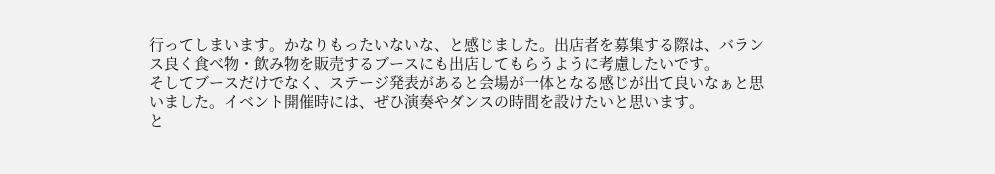行ってしまいます。かなりもったいないな、と感じました。出店者を募集する際は、バランス良く食べ物・飲み物を販売するブースにも出店してもらうように考慮したいです。
そしてブースだけでなく、ステージ発表があると会場が一体となる感じが出て良いなぁと思いました。イベント開催時には、ぜひ演奏やダンスの時間を設けたいと思います。
と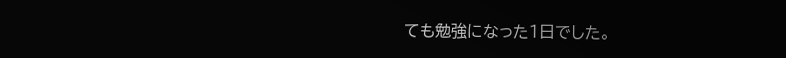ても勉強になった1日でした。